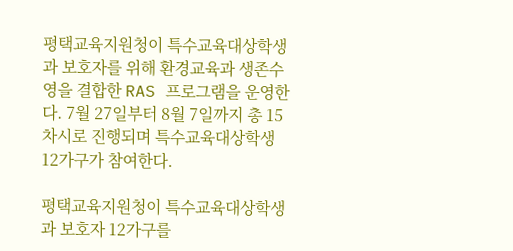평택교육지원청이 특수교육대상학생과 보호자를 위해 환경교육과 생존수영을 결합한 RAS 프로그램을 운영한다. 7월 27일부터 8월 7일까지 총 15차시로 진행되며 특수교육대상학생 12가구가 참여한다.

평택교육지원청이 특수교육대상학생과 보호자 12가구를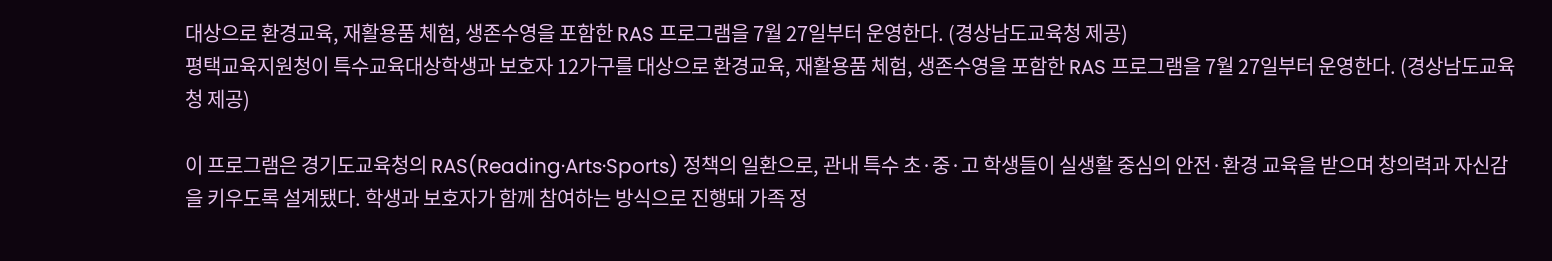대상으로 환경교육, 재활용품 체험, 생존수영을 포함한 RAS 프로그램을 7월 27일부터 운영한다. (경상남도교육청 제공)
평택교육지원청이 특수교육대상학생과 보호자 12가구를 대상으로 환경교육, 재활용품 체험, 생존수영을 포함한 RAS 프로그램을 7월 27일부터 운영한다. (경상남도교육청 제공)

이 프로그램은 경기도교육청의 RAS(Reading·Arts·Sports) 정책의 일환으로, 관내 특수 초·중·고 학생들이 실생활 중심의 안전·환경 교육을 받으며 창의력과 자신감을 키우도록 설계됐다. 학생과 보호자가 함께 참여하는 방식으로 진행돼 가족 정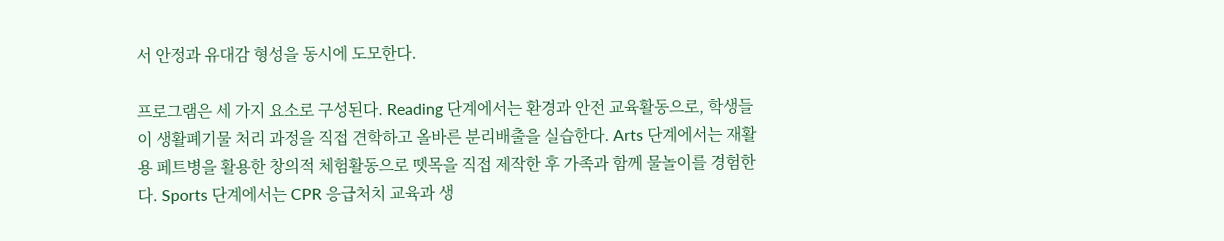서 안정과 유대감 형성을 동시에 도모한다.

프로그램은 세 가지 요소로 구성된다. Reading 단계에서는 환경과 안전 교육활동으로, 학생들이 생활폐기물 처리 과정을 직접 견학하고 올바른 분리배출을 실습한다. Arts 단계에서는 재활용 페트병을 활용한 창의적 체험활동으로 뗏목을 직접 제작한 후 가족과 함께 물놀이를 경험한다. Sports 단계에서는 CPR 응급처치 교육과 생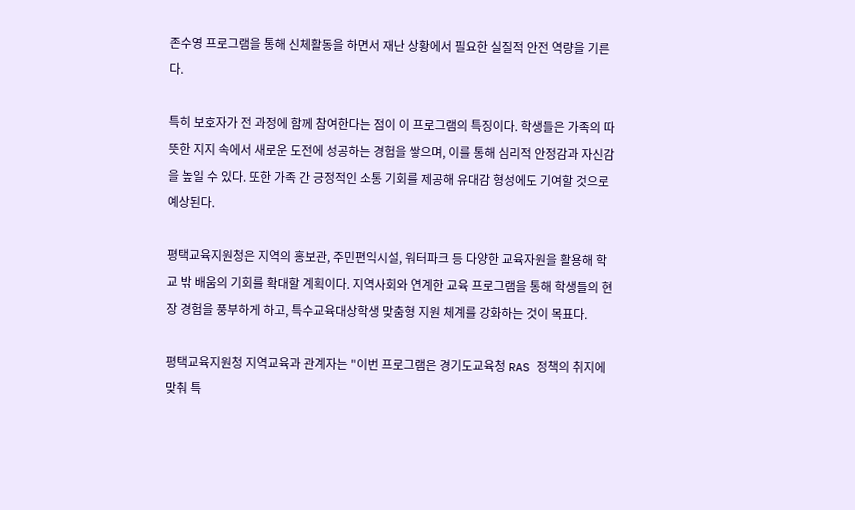존수영 프로그램을 통해 신체활동을 하면서 재난 상황에서 필요한 실질적 안전 역량을 기른다.

특히 보호자가 전 과정에 함께 참여한다는 점이 이 프로그램의 특징이다. 학생들은 가족의 따뜻한 지지 속에서 새로운 도전에 성공하는 경험을 쌓으며, 이를 통해 심리적 안정감과 자신감을 높일 수 있다. 또한 가족 간 긍정적인 소통 기회를 제공해 유대감 형성에도 기여할 것으로 예상된다.

평택교육지원청은 지역의 홍보관, 주민편익시설, 워터파크 등 다양한 교육자원을 활용해 학교 밖 배움의 기회를 확대할 계획이다. 지역사회와 연계한 교육 프로그램을 통해 학생들의 현장 경험을 풍부하게 하고, 특수교육대상학생 맞춤형 지원 체계를 강화하는 것이 목표다.

평택교육지원청 지역교육과 관계자는 "이번 프로그램은 경기도교육청 RAS 정책의 취지에 맞춰 특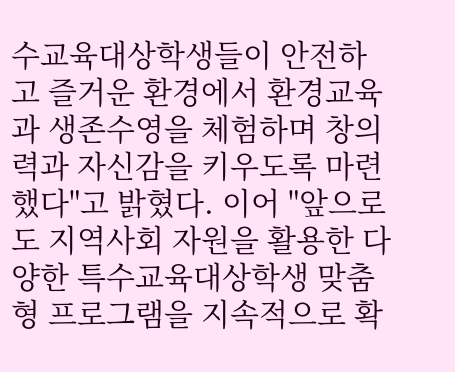수교육대상학생들이 안전하고 즐거운 환경에서 환경교육과 생존수영을 체험하며 창의력과 자신감을 키우도록 마련했다"고 밝혔다. 이어 "앞으로도 지역사회 자원을 활용한 다양한 특수교육대상학생 맞춤형 프로그램을 지속적으로 확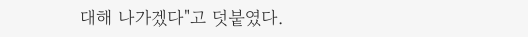대해 나가겠다"고 덧붙였다.